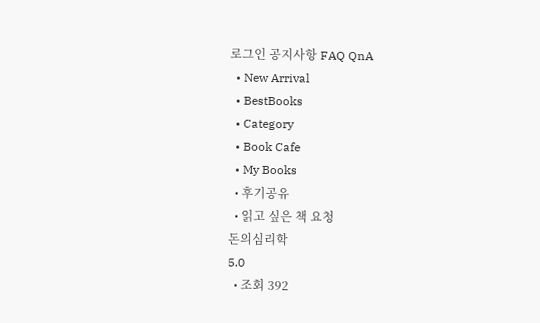로그인 공지사항 FAQ QnA
  • New Arrival
  • BestBooks
  • Category
  • Book Cafe
  • My Books
  • 후기공유
  • 읽고 싶은 책 요청
돈의심리학
5.0
  • 조회 392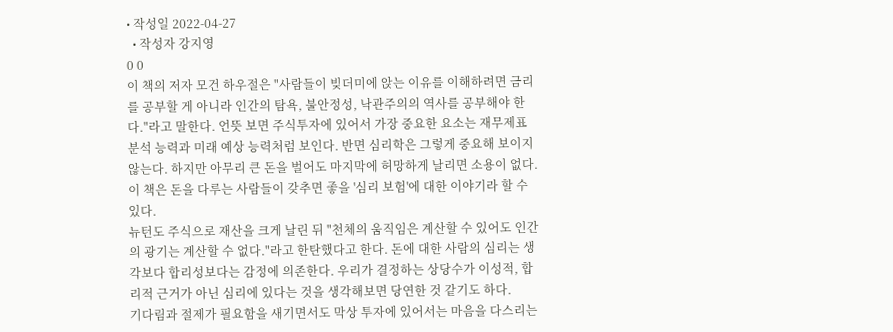• 작성일 2022-04-27
  • 작성자 강지영
0 0
이 책의 저자 모건 하우절은 "사람들이 빚더미에 앉는 이유를 이해하려면 금리를 공부할 게 아니라 인간의 탐욕, 불안정성, 낙관주의의 역사를 공부해야 한다."라고 말한다. 언뜻 보면 주식투자에 있어서 가장 중요한 요소는 재무제표 분석 능력과 미래 예상 능력처럼 보인다. 반면 심리학은 그렇게 중요해 보이지 않는다. 하지만 아무리 큰 돈을 벌어도 마지막에 허망하게 날리면 소용이 없다. 이 책은 돈을 다루는 사람들이 갖추면 좋을 '심리 보험'에 대한 이야기라 할 수 있다.
뉴턴도 주식으로 재산을 크게 날린 뒤 "천체의 움직임은 계산할 수 있어도 인간의 광기는 계산할 수 없다."라고 한탄했다고 한다. 돈에 대한 사람의 심리는 생각보다 합리성보다는 감정에 의존한다. 우리가 결정하는 상당수가 이성적, 합리적 근거가 아닌 심리에 있다는 것을 생각해보면 당연한 것 같기도 하다.
기다림과 절제가 필요함을 새기면서도 막상 투자에 있어서는 마음을 다스리는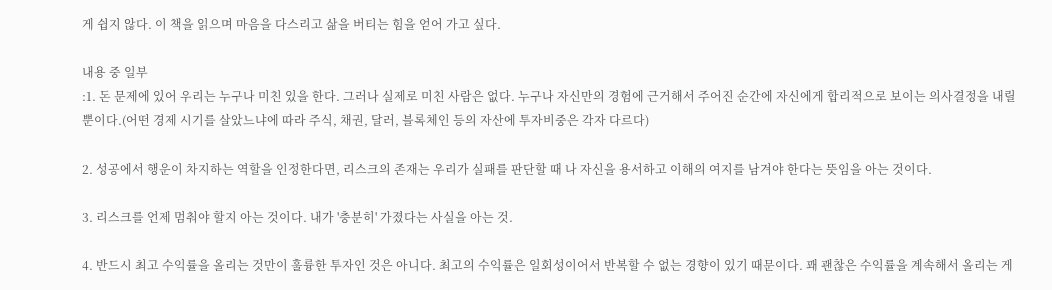게 쉽지 않다. 이 책을 읽으며 마음을 다스리고 삶을 버티는 힘을 얻어 가고 싶다.

내용 중 일부
:1. 돈 문제에 있어 우리는 누구나 미친 있을 한다. 그러나 실제로 미친 사람은 없다. 누구나 자신만의 경험에 근거해서 주어진 순간에 자신에게 합리적으로 보이는 의사결정을 내릴 뿐이다.(어떤 경제 시기를 살았느냐에 따라 주식, 채권, 달러, 블록체인 등의 자산에 투자비중은 각자 다르다)

2. 성공에서 행운이 차지하는 역할을 인정한다면, 리스크의 존재는 우리가 실패를 판단할 때 나 자신을 용서하고 이해의 여지를 남겨야 한다는 뜻임을 아는 것이다.

3. 리스크를 언제 멈춰야 할지 아는 것이다. 내가 '충분히' 가졌다는 사실을 아는 것.

4. 반드시 최고 수익률을 올리는 것만이 훌륭한 투자인 것은 아니다. 최고의 수익률은 일회성이어서 반복할 수 없는 경향이 있기 때문이다. 꽤 괜찮은 수익률을 계속해서 올리는 게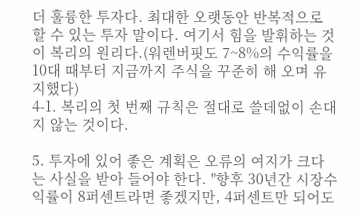더 훌륭한 투자다. 최대한 오랫동안 반복적으로 할 수 있는 투자 말이다. 여기서 힘을 발휘하는 것이 복리의 원리다.(워렌버핏도 7~8%의 수익률을 10대 때부터 지금까지 주식을 꾸준히 해 오며 유지했다)
4-1. 복리의 첫 번째 규칙은 절대로 쓸데없이 손대지 않는 것이다.

5. 투자에 있어 좋은 계획은 오류의 여지가 크다는 사실을 받아 들어야 한다. "향후 30년간 시장수익률이 8퍼센트라면 좋겠지만, 4퍼센트만 되어도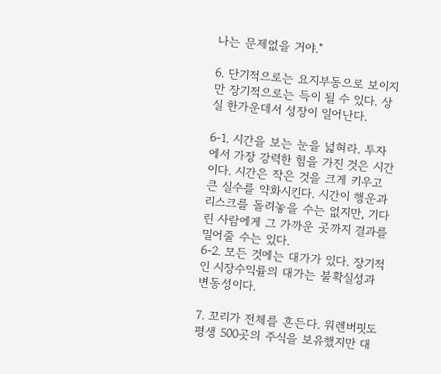나는 문제없을 거야."

6. 단기적으로는 요지부동으로 보이지만 장기적으로는 득이 될 수 있다. 상실 한가운데서 성장이 일어난다.

6-1. 시간을 보는 눈을 넓혀라. 투자에서 가장 강력한 힘을 가진 것은 시간이다. 시간은 작은 것을 크게 키우고 큰 실수를 약화시킨다. 시간이 행운과 리스크를 돌려놓을 수는 없지만, 기다린 사람에게 그 가까운 곳까지 결과를 밀어줄 수는 있다.
6-2. 모든 것에는 대가가 있다. 장기적인 시장수익률의 대가는 불확실성과 변동성이다.

7. 꼬리가 전체를 흔든다. 워렌버핏도 평생 500곳의 주식을 보유했지만 대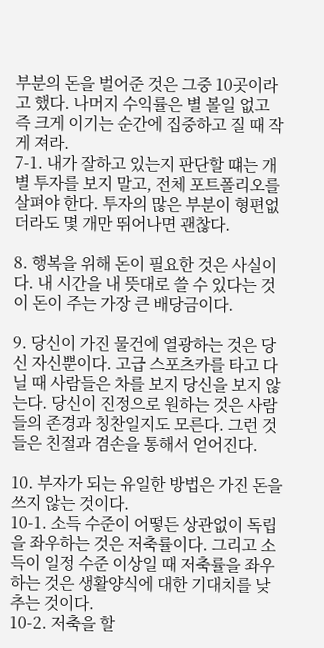부분의 돈을 벌어준 것은 그중 10곳이라고 했다. 나머지 수익률은 별 볼일 없고 즉 크게 이기는 순간에 집중하고 질 때 작게 져라.
7-1. 내가 잘하고 있는지 판단할 떄는 개별 투자를 보지 말고, 전체 포트폴리오를 살펴야 한다. 투자의 많은 부분이 형편없더라도 몇 개만 뛰어나면 괜찮다.

8. 행복을 위해 돈이 필요한 것은 사실이다. 내 시간을 내 뜻대로 쓸 수 있다는 것이 돈이 주는 가장 큰 배당금이다.

9. 당신이 가진 물건에 열광하는 것은 당신 자신뿐이다. 고급 스포츠카를 타고 다닐 때 사람들은 차를 보지 당신을 보지 않는다. 당신이 진정으로 원하는 것은 사람들의 존경과 칭찬일지도 모른다. 그런 것들은 친절과 겸손을 통해서 얻어진다.

10. 부자가 되는 유일한 방법은 가진 돈을 쓰지 않는 것이다.
10-1. 소득 수준이 어떻든 상관없이 독립을 좌우하는 것은 저축률이다. 그리고 소득이 일정 수준 이상일 때 저축률을 좌우하는 것은 생활양식에 대한 기대치를 낮추는 것이다.
10-2. 저축을 할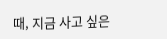때, 지금 사고 싶은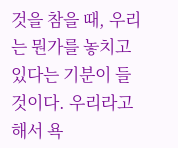것을 참을 때, 우리는 뭔가를 놓치고 있다는 기분이 들 것이다. 우리라고 해서 욕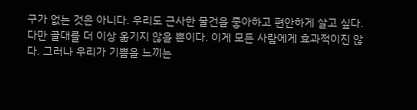구가 없는 것은 아니다. 우리도 근사한 물건을 좋아하고 편안하게 살고 싶다. 다만 골대를 더 이상 옮기지 않을 뿐이다. 이게 모든 사람에게 효과적이진 않다. 그러나 우리가 기쁨을 느끼는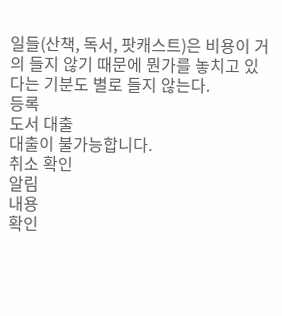일들(산책, 독서, 팟캐스트)은 비용이 거의 들지 않기 때문에 뭔가를 놓치고 있다는 기분도 별로 들지 않는다.
등록
도서 대출
대출이 불가능합니다.
취소 확인
알림
내용
확인